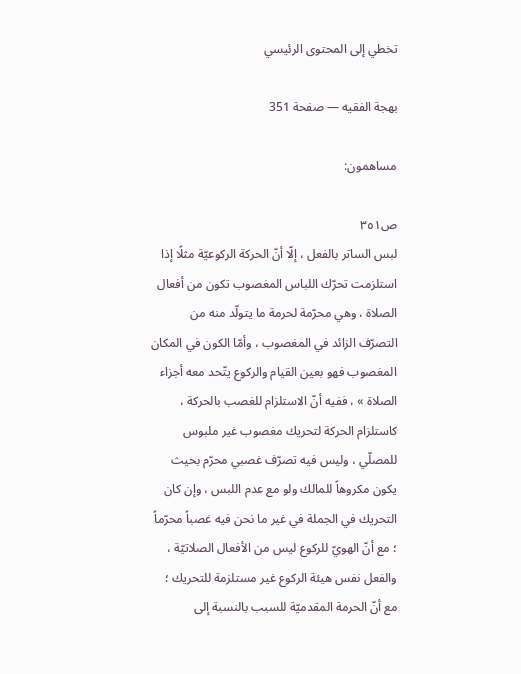تخطي إلى المحتوى الرئيسي

بهجة الفقيه — صفحة 351

مساهمون:

ص٣٥١
لبس الساتر بالفعل ، إلّا أنّ الحركة الركوعيّة مثلًا إذا استلزمت تحرّك اللباس المغصوب تكون من أفعال الصلاة ، وهي محرّمة لحرمة ما يتولّد منه من التصرّف الزائد في المغصوب ، وأمّا الكون في المكان المغصوب فهو بعين القيام والركوع يتّحد معه أجزاء الصلاة » ، ففيه أنّ الاستلزام للغصب بالحركة ، كاستلزام الحركة لتحريك مغصوب غير ملبوس للمصلّي ، وليس فيه تصرّف غصبي محرّم بحيث يكون مكروهاً للمالك ولو مع عدم اللبس ، وإن كان التحريك في الجملة في غير ما نحن فيه غصباً محرّماً ؛ مع أنّ الهويّ للركوع ليس من الأفعال الصلاتيّة ، والفعل نفس هيئة الركوع غير مستلزمة للتحريك ؛ مع أنّ الحرمة المقدميّة للسبب بالنسبة إلى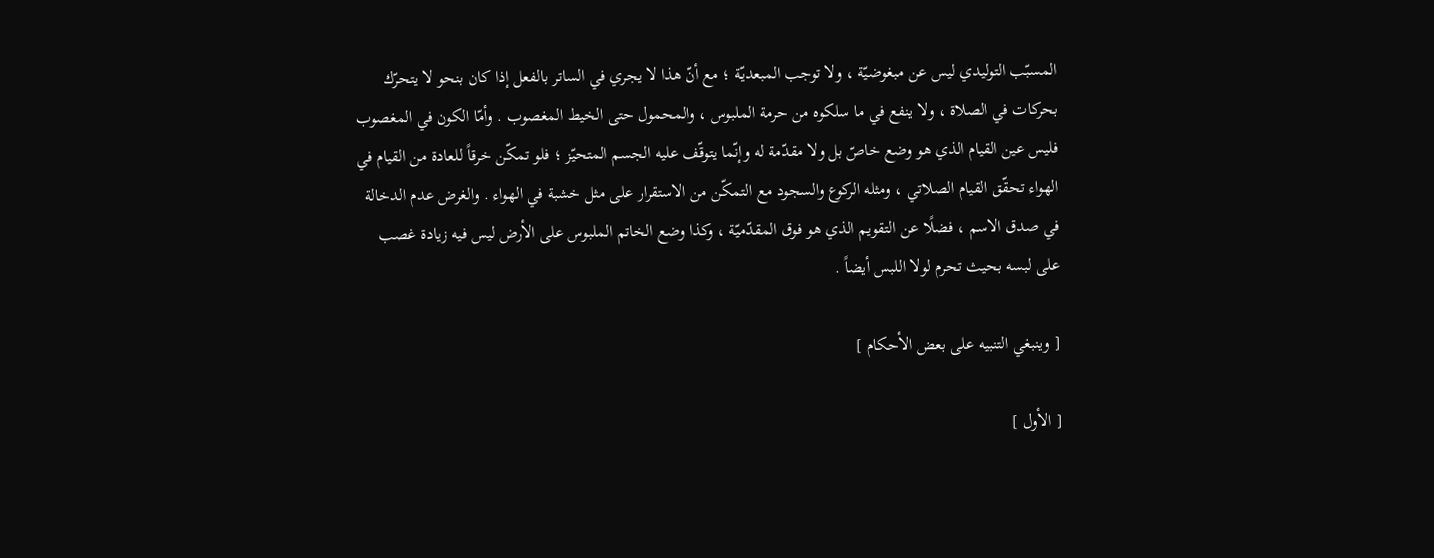المسبّب التوليدي ليس عن مبغوضيّة ، ولا توجب المبعديّة ؛ مع أنّ هذا لا يجري في الساتر بالفعل إذا كان بنحو لا يتحرّك بحركات في الصلاة ، ولا ينفع في ما سلكوه من حرمة الملبوس ، والمحمول حتى الخيط المغصوب . وأمّا الكون في المغصوب فليس عين القيام الذي هو وضع خاصّ بل ولا مقدّمة له وإنّما يتوقّف عليه الجسم المتحيّز ؛ فلو تمكّن خرقاً للعادة من القيام في الهواء تحقّق القيام الصلاتي ، ومثله الركوع والسجود مع التمكّن من الاستقرار على مثل خشبة في الهواء . والغرض عدم الدخالة في صدق الاسم ، فضلًا عن التقويم الذي هو فوق المقدّميّة ، وكذا وضع الخاتم الملبوس على الأرض ليس فيه زيادة غصب على لبسه بحيث تحرم لولا اللبس أيضاً .

[ وينبغي التنبيه على بعض الأحكام ]

[ الأول ]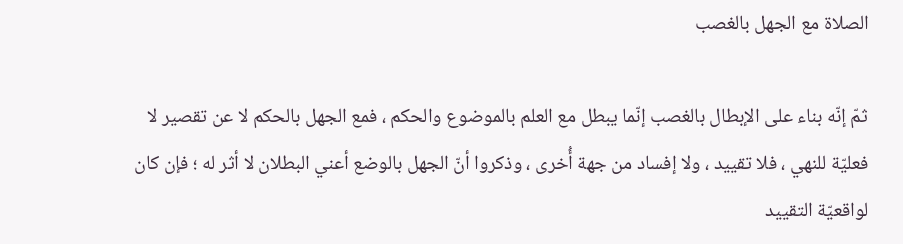الصلاة مع الجهل بالغصب

ثمّ إنّه بناء على الإبطال بالغصب إنّما يبطل مع العلم بالموضوع والحكم ، فمع الجهل بالحكم لا عن تقصير لا فعليّة للنهي ، فلا تقييد ، ولا إفساد من جهة أُخرى ، وذكروا أنّ الجهل بالوضع أعني البطلان لا أثر له ؛ فإن كان لواقعيّة التقييد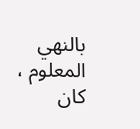بالنهي المعلوم ، كان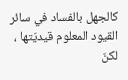كالجهل بالفساد في سائر القيود المعلوم قيديّتها ، لكنّ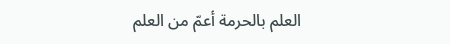العلم بالحرمة أعمّ من العلم